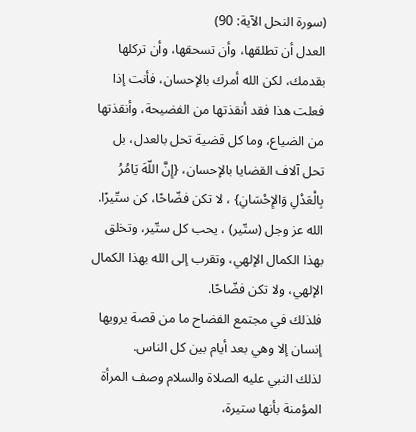(سورة النحل الآية: 90)
العدل أن تطلقها، وأن تسحقها، وأن تركلها بقدمك، لكن الله أمرك بالإحسان، فأنت إذا فعلت هذا فقد أنقذتها من الفضيحة، وأنقذتها من الضياع، وما كل قضية تحل بالعدل، بل تحل آلاف القضايا بالإحسان، {إِنَّ اللّهَ يَامُرُ بِالْعَدْلِ وَالإِحْسَانِ} ، لا تكن فضّاحًا، كن ستّيرًا.
الله عز وجل (ستّير) ، يحب كل ستّير، وتخلق بهذا الكمال الإلهي، وتقرب إلى الله بهذا الكمال الإلهي، ولا تكن فضّاحًا.
فلذلك في مجتمع الفضاح ما من قصة يرويها إنسان إلا وهي بعد أيام بين كل الناس.
لذلك النبي عليه الصلاة والسلام وصف المرأة المؤمنة بأنها ستيرة،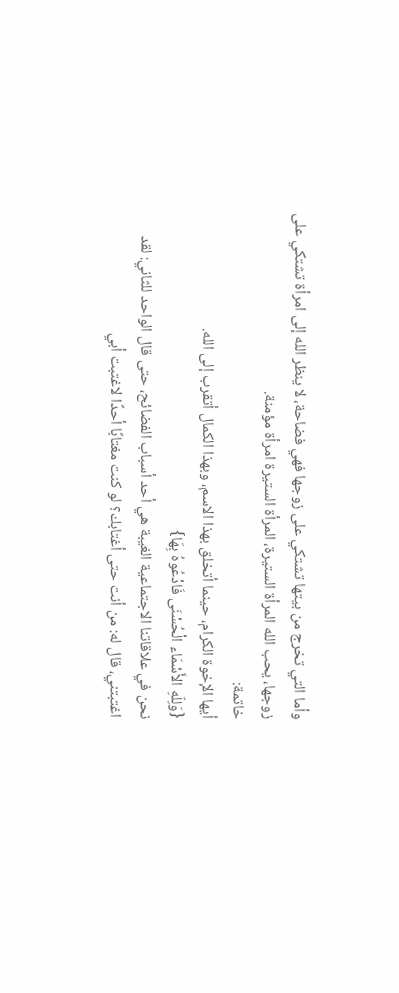وأما التي تخرج من بيتها تشتكي على زوجها فهي فضاحة، لا ينظر الله إلى امرأة تشتكي على زوجها، يحب الله المرأة الستيرة، المرأة الستيرة امرأة مؤمنة.
خاتمة:
أيها الإخوة الكرام، حينما أتخلق بهذا الاسم، وبهذا الكمال أتقرب إلى الله.
{وَلِلّهِ الأَسْمَاء الْحُسْنَى فَادْعُوهُ بِهَا}
نحن في علاقاتنا الاجتماعية الغيبة هي أحد أسباب الفضائح، حتى قال الواحد للثاني: لقد اغتبتني، قال له: من أنت حتى أغتابك؟ لو كنت مغتابًا أحدًا لاغتبت أبي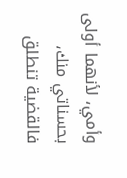وأمي، لأنهما أولى بحسناتي منك، فالقضية تنطلق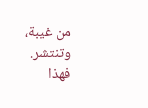من غيبة، وتنتشر.
فهذا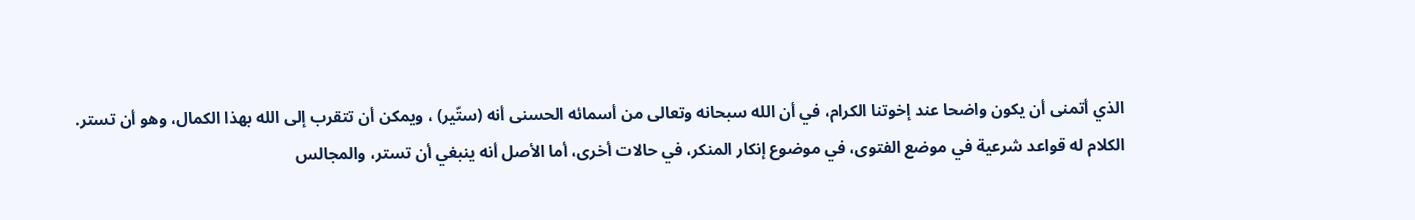الذي أتمنى أن يكون واضحا عند إخوتنا الكرام، في أن الله سبحانه وتعالى من أسمائه الحسنى أنه (ستّير) ، ويمكن أن تتقرب إلى الله بهذا الكمال، وهو أن تستر.
الكلام له قواعد شرعية في موضع الفتوى، في موضوع إنكار المنكر، في حالات أخرى، أما الأصل أنه ينبغي أن تستر، والمجالس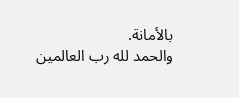بالأمانة.
والحمد لله رب العالمين